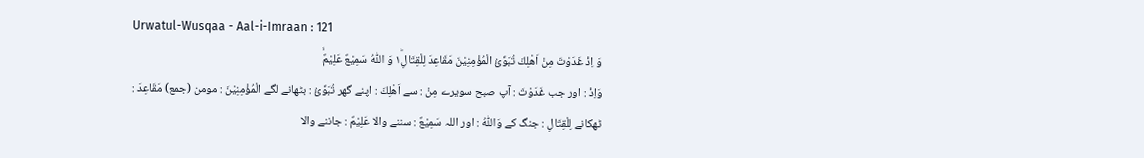Urwatul-Wusqaa - Aal-i-Imraan : 121
وَ اِذْ غَدَوْتَ مِنْ اَهْلِكَ تُبَوِّئُ الْمُؤْمِنِیْنَ مَقَاعِدَ لِلْقِتَالِ١ؕ وَ اللّٰهُ سَمِیْعٌ عَلِیْمٌۙ
وَاِذْ : اور جب غَدَوْتَ : آپ صبح سویرے مِنْ : سے اَھْلِكَ : اپنے گھر تُبَوِّئُ : بٹھانے لگے الْمُؤْمِنِيْنَ : مومن (جمع) مَقَاعِدَ : ٹھکانے لِلْقِتَالِ : جنگ کے وَاللّٰهُ : اور اللہ سَمِيْعٌ : سننے والا عَلِيْمٌ : جاننے والا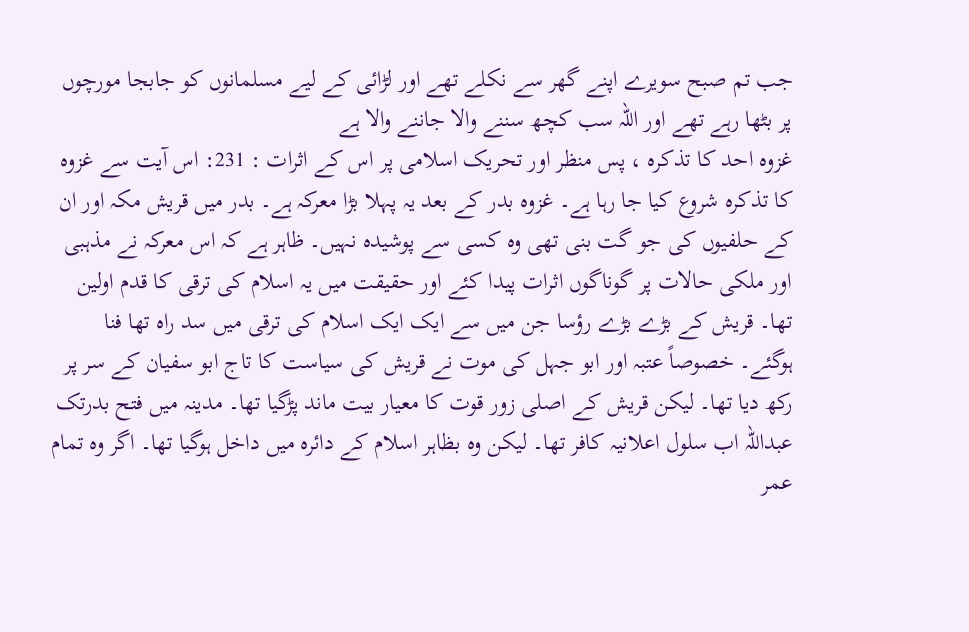جب تم صبح سویرے اپنے گھر سے نکلے تھے اور لڑائی کے لیے مسلمانوں کو جابجا مورچوں پر بٹھا رہے تھے اور اللہ سب کچھ سننے والا جاننے والا ہے
غزوہ احد کا تذکرہ ، پس منظر اور تحریک اسلامی پر اس کے اثرات : 231: اس آیت سے غزوہ کا تذکرہ شروع کیا جا رہا ہے۔ غزوہ بدر کے بعد یہ پہلا بڑا معرکہ ہے۔ بدر میں قریش مکہ اور ان کے حلفیوں کی جو گت بنی تھی وہ کسی سے پوشیدہ نہیں۔ ظاہر ہے کہ اس معرکہ نے مذہبی اور ملکی حالات پر گوناگوں اثرات پیدا کئے اور حقیقت میں یہ اسلام کی ترقی کا قدم اولین تھا۔ قریش کے بڑے بڑے رؤسا جن میں سے ایک ایک اسلام کی ترقی میں سد راہ تھا فنا ہوگئے۔ خصوصاً عتبہ اور ابو جہل کی موت نے قریش کی سیاست کا تاج ابو سفیان کے سر پر رکھ دیا تھا۔ لیکن قریش کے اصلی زور قوت کا معیار بیت ماند پڑگیا تھا۔ مدینہ میں فتح بدرتک عبداللہ اب سلول اعلانیہ کافر تھا۔ لیکن وہ بظاہر اسلام کے دائرہ میں داخل ہوگیا تھا۔ اگر وہ تمام عمر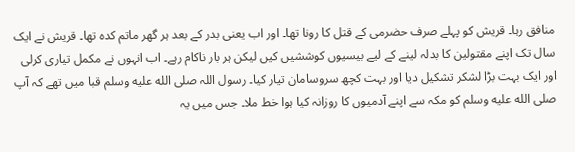منافق رہا۔ قریش کو پہلے صرف حضرمی کے قتل کا رونا تھا۔ اور اب یعنی بدر کے بعد ہر گھر ماتم کدہ تھا۔ قریش نے ایک سال تک اپنے مقتولین کا بدلہ لینے کے لیے بیسیوں کوششیں کیں لیکن ہر بار ناکام رہے۔ اب انہوں نے مکمل تیاری کرلی اور ایک بہت بڑا لشکر تشکیل دیا اور بہت کچھ سروسامان تیار کیا۔ رسول اللہ صلى الله عليه وسلم قبا میں تھے کہ آپ صلى الله عليه وسلم کو مکہ سے اپنے آدمیوں کا روزانہ کیا ہوا خط ملا۔ جس میں یہ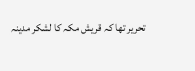تحریر تھا کہ قریش مکہ کا لشکر مدینہ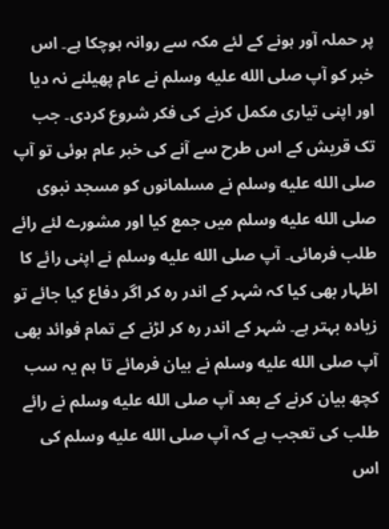پر حملہ آور ہونے کے لئے مکہ سے روانہ ہوچکا ہے۔ اس خبر کو آپ صلى الله عليه وسلم نے عام پھیلنے نہ دیا اور اپنی تیاری مکمل کرنے کی فکر شروع کردی۔ جب تک قریش کے اس طرح سے آنے کی خبر عام ہوئی تو آپ صلى الله عليه وسلم نے مسلمانوں کو مسجد نبوی صلى الله عليه وسلم میں جمع کیا اور مشورے لئے رائے طلب فرمائی۔ آپ صلى الله عليه وسلم نے اپنی رائے کا اظہار بھی کیا کہ شہر کے اندر رہ کر اگر دفاع کیا جائے تو زیادہ بہتر ہے۔ شہر کے اندر رہ کر لڑنے کے تمام فوائد بھی آپ صلى الله عليه وسلم نے بیان فرمائے تا ہم یہ سب کچھ بیان کرنے کے بعد آپ صلى الله عليه وسلم نے رائے طلب کی تعجب ہے کہ آپ صلى الله عليه وسلم کی اس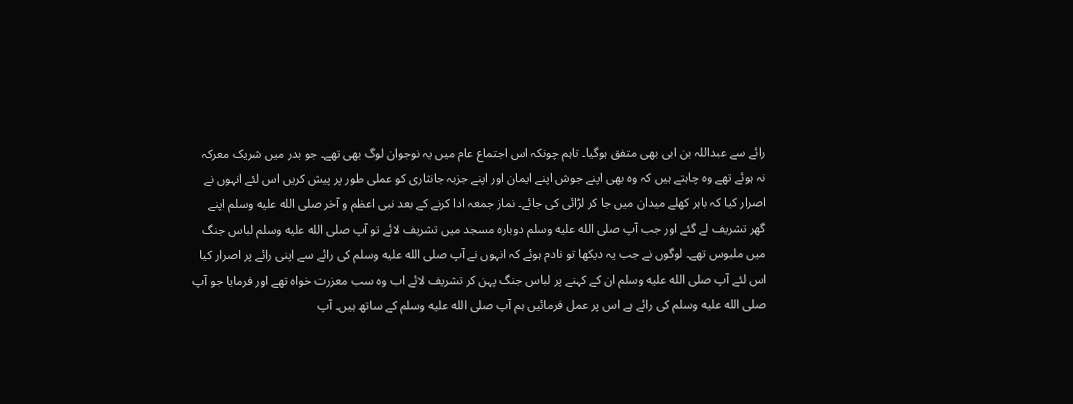رائے سے عبداللہ بن ابی بھی متفق ہوگیا۔ تاہم چونکہ اس اجتماع عام میں یہ نوجوان لوگ بھی تھے۔ جو بدر میں شریک معرکہ نہ ہوئے تھے وہ چاہتے ہیں کہ وہ بھی اپنے جوش اپنے ایمان اور اپنے جزبہ جانثاری کو عملی طور پر پیش کریں اس لئے انہوں نے اصرار کیا کہ باہر کھلے میدان میں جا کر لڑائی کی جائے۔ نماز جمعہ ادا کرنے کے بعد نبی اعظم و آخر صلى الله عليه وسلم اپنے گھر تشریف لے گئے اور جب آپ صلى الله عليه وسلم دوبارہ مسجد میں تشریف لائے تو آپ صلى الله عليه وسلم لباس جنگ میں ملبوس تھے۔ لوگوں نے جب یہ دیکھا تو نادم ہوئے کہ انہوں نے آپ صلى الله عليه وسلم کی رائے سے اپنی رائے پر اصرار کیا اس لئے آپ صلى الله عليه وسلم ان کے کہنے پر لباس جنگ پہن کر تشریف لائے اب وہ سب معزرت خواہ تھے اور فرمایا جو آپ صلى الله عليه وسلم کی رائے ہے اس پر عمل فرمائیں ہم آپ صلى الله عليه وسلم کے ساتھ ہیں۔ آپ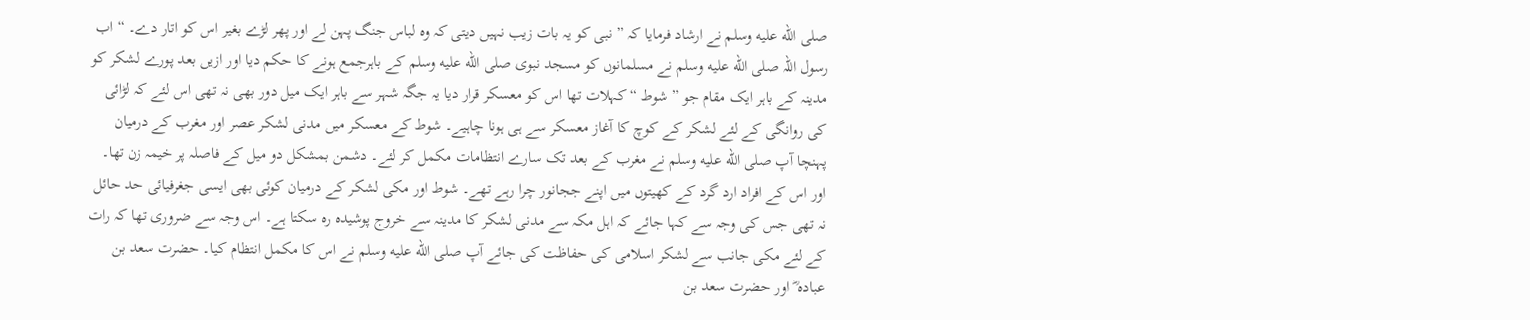صلى الله عليه وسلم نے ارشاد فرمایا کہ ” نبی کو یہ بات زیب نہیں دیتی کہ وہ لباس جنگ پہن لے اور پھر لڑے بغیر اس کو اتار دے۔ “ اب رسول اللہ صلى الله عليه وسلم نے مسلمانوں کو مسجد نبوی صلى الله عليه وسلم کے باہرجمع ہونے کا حکم دیا اور ازیں بعد پورے لشکر کو مدینہ کے باہر ایک مقام جو ” شوط “ کہلات تھا اس کو معسکر قرار دیا یہ جگہ شہر سے باہر ایک میل دور بھی نہ تھی اس لئے کہ لڑائی کی روانگی کے لئے لشکر کے کوچ کا آغاز معسکر سے ہی ہونا چاہیے۔ شوط کے معسکر میں مدنی لشکر عصر اور مغرب کے درمیان پہنچا آپ صلى الله عليه وسلم نے مغرب کے بعد تک سارے انتظامات مکمل کر لئے۔ دشمن بمشکل دو میل کے فاصلہ پر خیمہ زن تھا۔ اور اس کے افراد ارد گرد کے کھیتوں میں اپنے ججانور چرا رہے تھے۔ شوط اور مکی لشکر کے درمیان کوئی بھی ایسی جغرفیائی حد حائل نہ تھی جس کی وجہ سے کہا جائے کہ اہل مکہ سے مدنی لشکر کا مدینہ سے خروج پوشیدہ رہ سکتا ہے۔ اس وجہ سے ضروری تھا کہ رات کے لئے مکی جانب سے لشکر اسلامی کی حفاظت کی جائے آپ صلى الله عليه وسلم نے اس کا مکمل انتظام کیا۔ حضرت سعد بن عبادہ ؓ اور حضرت سعد بن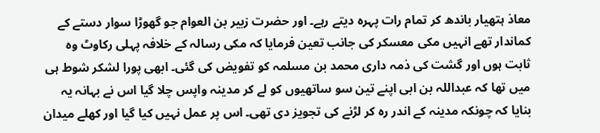معاذ ہتھیار باندھ کر تمام رات پہرہ دیتے رہے۔ اور حضرت زبیر بن العوام جو گھوڑا سوار دستے کے کماندار تھے انہیں مکی معسکر کی جانب تعین فرمایا کہ مکی رسالہ کے خلافہ پہلی رکاوٹ وہ ثابت ہوں اور گشت کی ذمہ داری محمد بن مسلمہ کو تفویض کی گئی۔ ابھی پورا لشکر شوط ہی میں تھا کہ عبداللہ بن ابی اپنے تین سو ساتھیوں کو لے کر مدینہ واپس چلا گیا اس نے بہانہ یہ بنایا کہ چونکہ مدینہ کے اندر رہ کر لڑنے کی تجویز دی تھی۔ اس پر عمل نہیں کیا گیا اور کھلے میدان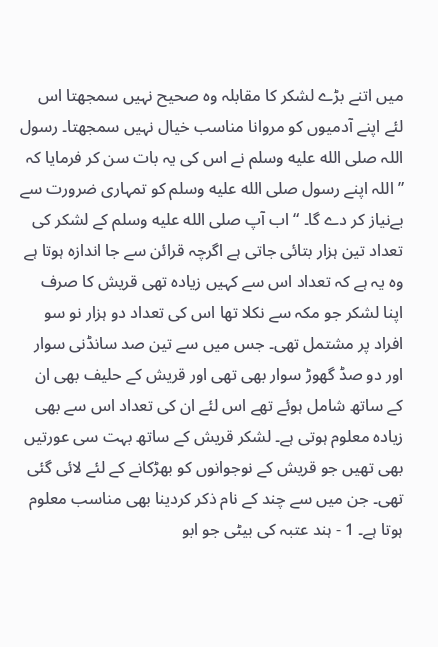میں اتنے بڑے لشکر کا مقابلہ وہ صحیح نہیں سمجھتا اس لئے اپنے آدمیوں کو مروانا مناسب خیال نہیں سمجھتا۔ رسول اللہ صلى الله عليه وسلم نے اس کی یہ بات سن کر فرمایا کہ ” اللہ اپنے رسول صلى الله عليه وسلم کو تمہاری ضرورت سے بےنیاز کر دے گا۔ “ اب آپ صلى الله عليه وسلم کے لشکر کی تعداد تین ہزار بتائی جاتی ہے اگرچہ قرائن سے جا اندازہ ہوتا ہے وہ یہ ہے کہ تعداد اس سے کہیں زیادہ تھی قریش کا صرف اپنا لشکر جو مکہ سے نکلا تھا اس کی تعداد دو ہزار نو سو افراد پر مشتمل تھی۔ جس میں سے تین صد سانڈنی سوار اور دو صڈ گھوڑ سوار بھی تھی اور قریش کے حلیف بھی ان کے ساتھ شامل ہوئے تھے اس لئے ان کی تعداد اس سے بھی زیادہ معلوم ہوتی ہے۔ لشکر قریش کے ساتھ بہت سی عورتیں بھی تھیں جو قریش کے نوجوانوں کو بھڑکانے کے لئے لائی گئی تھی۔ جن میں سے چند کے نام ذکر کردینا بھی مناسب معلوم ہوتا ہے۔ 1 - ہند عتبہ کی بیٹی جو ابو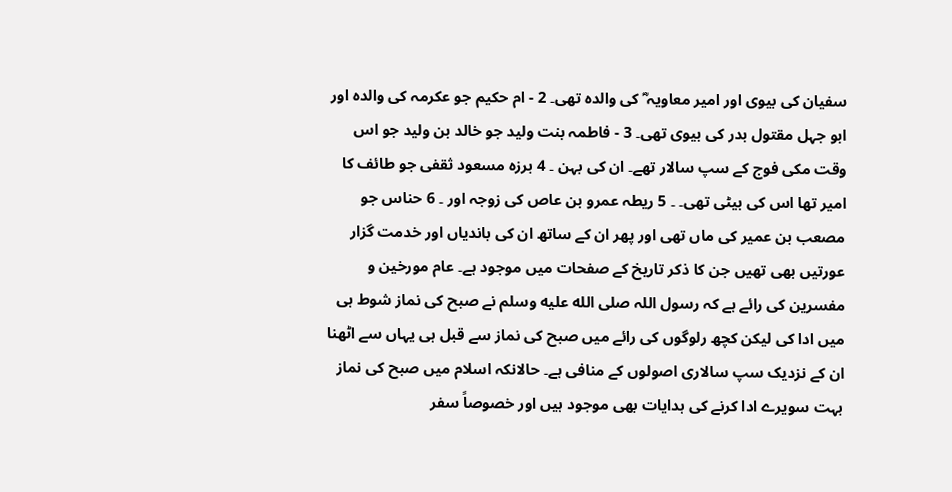سفیان کی بیوی اور امیر معاویہ ؓ کی والدہ تھی۔ 2 - ام حکیم جو عکرمہ کی والدہ اور ابو جہل مقتول بدر کی بیوی تھی۔ 3 - فاطمہ بنت ولید جو خالد بن ولید جو اس وقت مکی فوج کے سپ سالار تھے۔ ان کی بہن ۔ 4 برزہ مسعود ثقفی جو طائف کا امیر تھا اس کی بیٹی تھی۔ ۔ 5 ریطہ عمرو بن عاص کی زوجہ اور ۔ 6 حناس جو مصعب بن عمیر کی ماں تھی اور پھر ان کے ساتھ ان کی باندیاں اور خدمت گزار عورتیں بھی تھیں جن کا ذکر تاریخ کے صفحات میں موجود ہے۔ عام مورخین و مفسرین کی رائے ہے کہ رسول اللہ صلى الله عليه وسلم نے صبح کی نماز شوط ہی میں ادا کی لیکن کچھ رلوگوں کی رائے میں صبح کی نماز سے قبل ہی یہاں سے اٹھنا ان کے نزدیک سپ سالاری اصولوں کے منافی ہے۔ حالانکہ اسلام میں صبح کی نماز بہت سویرے ادا کرنے کی ہدایات بھی موجود ہیں اور خصوصاً سفر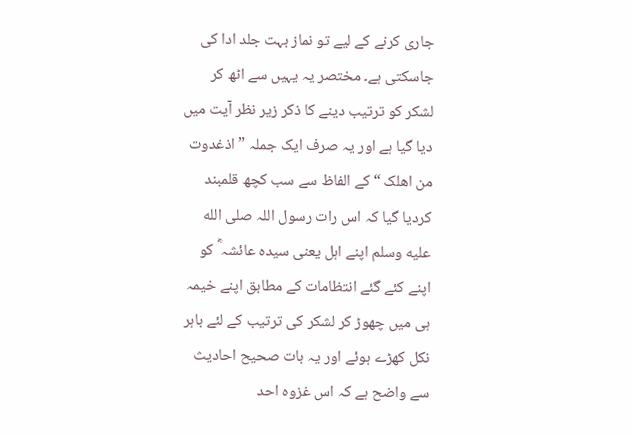جاری کرنے کے لیے تو نماز بہت جلد ادا کی جاسکتی ہے۔ مختصر یہ یہیں سے اٹھ کر لشکر کو ترتیب دینے کا ذکر زیر نظر آیت میں دیا گیا ہے اور یہ صرف ایک جملہ ” اذغدوت من اھلک “ کے الفاظ سے سب کچھ قلمبند کردیا گیا کہ اس رات رسول اللہ صلى الله عليه وسلم اپنے اہل یعنی سیدہ عائشہ ؓ کو اپنے کئے گئے انتظامات کے مطابق اپنے خیمہ ہی میں چھوڑ کر لشکر کی ترتیب کے لئے باہر نکل کھڑے ہوئے اور یہ بات صحیح احادیث سے واضح ہے کہ اس غزوہ احد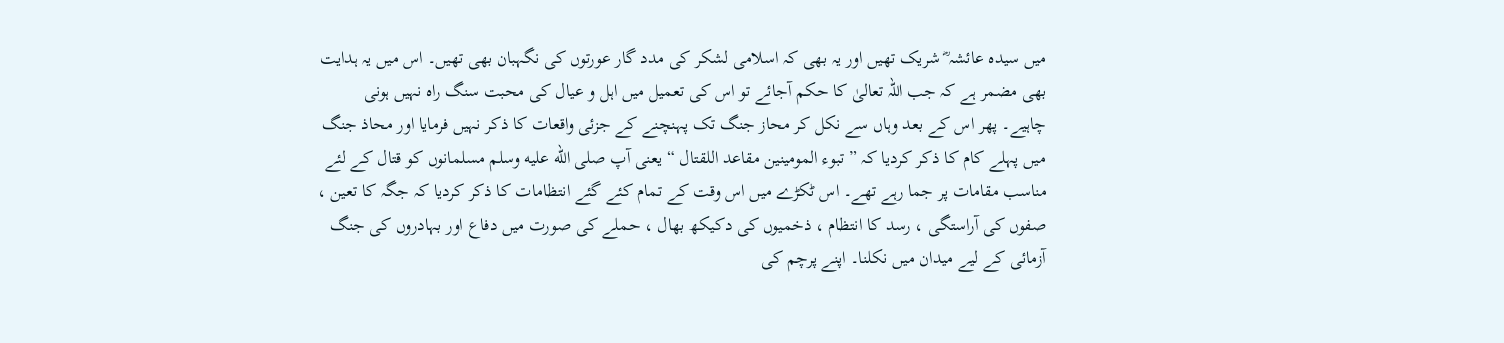میں سیدہ عائشہ ؓ شریک تھیں اور یہ بھی کہ اسلامی لشکر کی مدد گار عورتوں کی نگہبان بھی تھیں۔ اس میں یہ ہدایت بھی مضمر ہے کہ جب اللہ تعالیٰ کا حکم آجائے تو اس کی تعمیل میں اہل و عیال کی محبت سنگ راہ نہیں ہونی چاہیے۔ پھر اس کے بعد وہاں سے نکل کر محاز جنگ تک پہنچنے کے جزئی واقعات کا ذکر نہیں فرمایا اور محاذ جنگ میں پہلے کام کا ذکر کردیا کہ ” تبوء المومینین مقاعد اللقتال “ یعنی آپ صلى الله عليه وسلم مسلمانوں کو قتال کے لئے مناسب مقامات پر جما رہے تھے۔ اس ٹکڑے میں اس وقت کے تمام کئے گئے انتظامات کا ذکر کردیا کہ جگہ کا تعین ، صفوں کی آراستگی ، رسد کا انتظام ، ذخمیوں کی دکیکھ بھال ، حملے کی صورت میں دفاع اور بہادروں کی جنگ آزمائی کے لیے میدان میں نکلنا۔ اپنے پرچم کی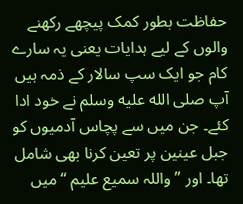حفاظت بطور کمک پیچھے رکھنے والوں کے لیے ہدایات یعنی یہ سارے کام جو ایک سپ سالار کے ذمہ ہیں آپ صلى الله عليه وسلم نے خود ادا کئے۔ جن میں سے پچاس آدمیوں کو جبل عینین پر تعین کرنا بھی شامل تھا۔ اور ” واللہ سمیع علیم “ میں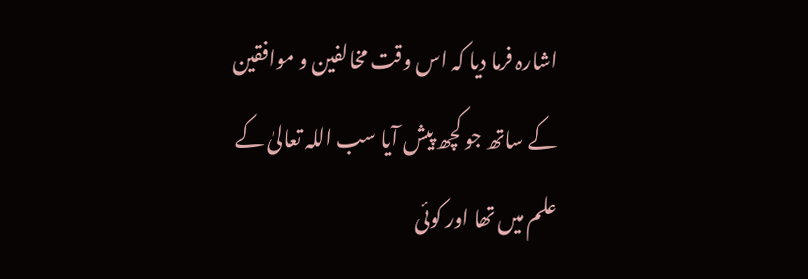اشارہ فرما دیا کہ اس وقت مخالفین و موافقین کے ساتھ جو کچھ پیش آیا سب اللہ تعالیٰ کے علم میں تھا اور کوئی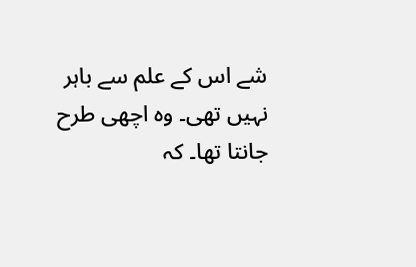شے اس کے علم سے باہر نہیں تھی۔ وہ اچھی طرح جانتا تھا۔ کہ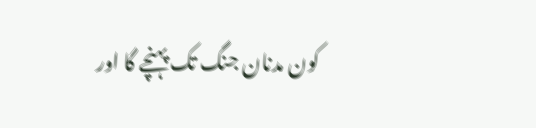کون مدنان جنگ تک پہنچے گا اور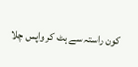کون راستہ سے ہٹ کر واپس چلا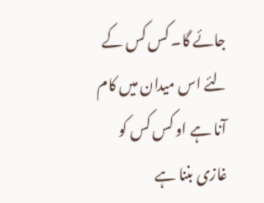جائے گا۔ کس کس کے لئے اس میدان میں کام آنا ہے او کس کس کو غازی بننا ہے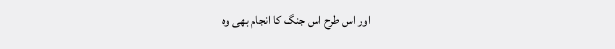اور اس طرح اس جنگ کا انجام بھی وہ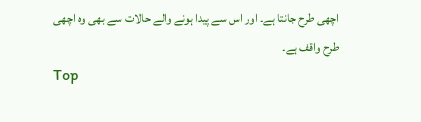اچھی طرح جانتا ہے۔ اور اس سے پیدا ہونے والے حالات سے بھی وہ اچھی طرح واقف ہے۔
Top